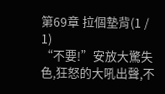第69章 拉個墊背(1 / 1)
“不要!”安放大驚失色,狂怒的大吼出聲,不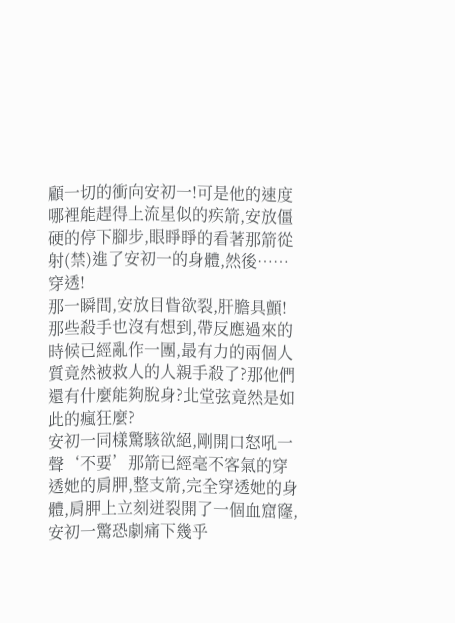顧一切的衝向安初一!可是他的速度哪裡能趕得上流星似的疾箭,安放僵硬的停下腳步,眼睜睜的看著那箭從射(禁)進了安初一的身體,然後……穿透!
那一瞬間,安放目眥欲裂,肝膽具顫!
那些殺手也沒有想到,帶反應過來的時候已經亂作一團,最有力的兩個人質竟然被救人的人親手殺了?那他們還有什麼能夠脫身?北堂弦竟然是如此的瘋狂麼?
安初一同樣驚駭欲絕,剛開口怒吼一聲‘不要’那箭已經毫不客氣的穿透她的肩胛,整支箭,完全穿透她的身體,肩胛上立刻迸裂開了一個血窟窿,安初一驚恐劇痛下幾乎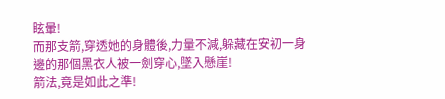眩暈!
而那支箭,穿透她的身體後,力量不減,躲藏在安初一身邊的那個黑衣人被一劍穿心,墜入懸崖!
箭法,竟是如此之準!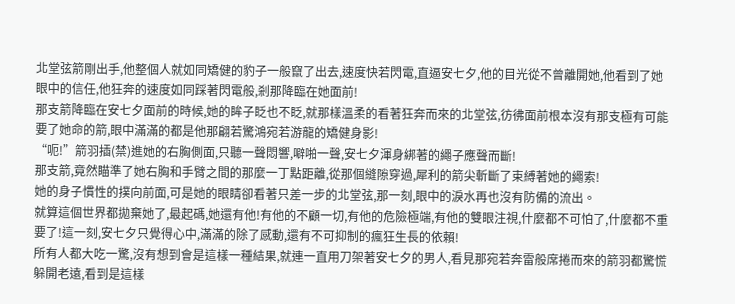北堂弦箭剛出手,他整個人就如同矯健的豹子一般竄了出去,速度快若閃電,直逼安七夕,他的目光從不曾離開她,他看到了她眼中的信任,他狂奔的速度如同踩著閃電般,剎那降臨在她面前!
那支箭降臨在安七夕面前的時候,她的眸子眨也不眨,就那樣溫柔的看著狂奔而來的北堂弦,彷彿面前根本沒有那支極有可能要了她命的箭,眼中滿滿的都是他那翩若驚鴻宛若游龍的矯健身影!
“呃!”箭羽插(禁)進她的右胸側面,只聽一聲悶響,噼啪一聲,安七夕渾身綁著的繩子應聲而斷!
那支箭,竟然瞄準了她右胸和手臂之間的那麼一丁點距離,從那個縫隙穿過,犀利的箭尖斬斷了束縛著她的繩索!
她的身子慣性的撲向前面,可是她的眼睛卻看著只差一步的北堂弦,那一刻,眼中的淚水再也沒有防備的流出。
就算這個世界都拋棄她了,最起碼,她還有他!有他的不顧一切,有他的危險極端,有他的雙眼注視,什麼都不可怕了,什麼都不重要了!這一刻,安七夕只覺得心中,滿滿的除了感動,還有不可抑制的瘋狂生長的依賴!
所有人都大吃一驚,沒有想到會是這樣一種結果,就連一直用刀架著安七夕的男人,看見那宛若奔雷般席捲而來的箭羽都驚慌躲開老遠,看到是這樣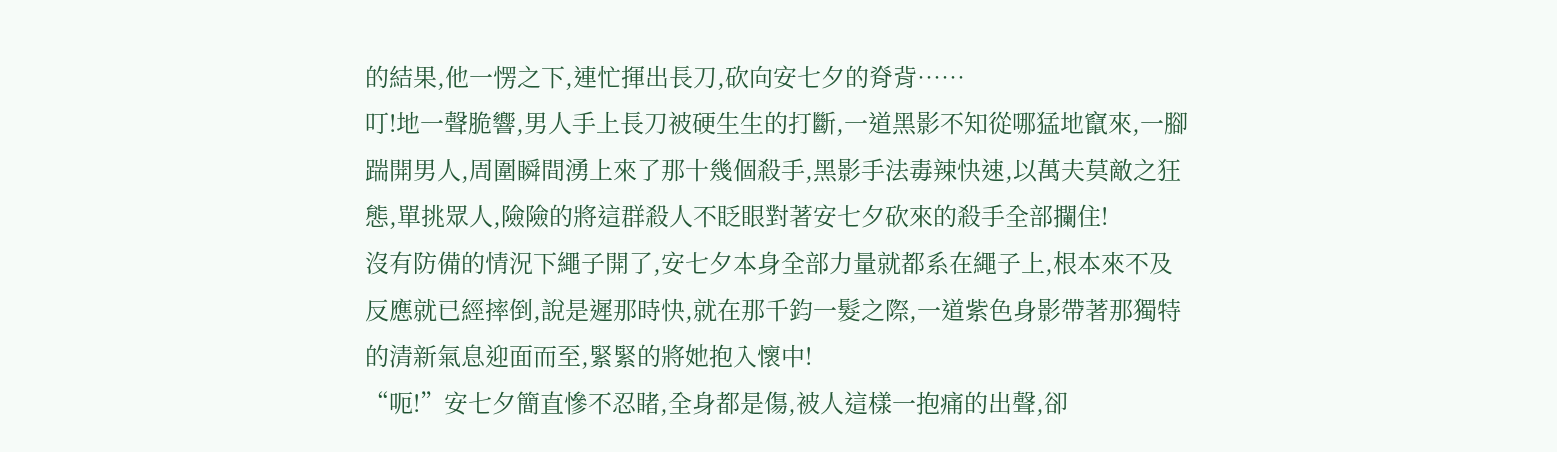的結果,他一愣之下,連忙揮出長刀,砍向安七夕的脊背……
叮!地一聲脆響,男人手上長刀被硬生生的打斷,一道黑影不知從哪猛地竄來,一腳踹開男人,周圍瞬間湧上來了那十幾個殺手,黑影手法毒辣快速,以萬夫莫敵之狂態,單挑眾人,險險的將這群殺人不眨眼對著安七夕砍來的殺手全部攔住!
沒有防備的情況下繩子開了,安七夕本身全部力量就都系在繩子上,根本來不及反應就已經摔倒,說是遲那時快,就在那千鈞一髮之際,一道紫色身影帶著那獨特的清新氣息迎面而至,緊緊的將她抱入懷中!
“呃!”安七夕簡直慘不忍睹,全身都是傷,被人這樣一抱痛的出聲,卻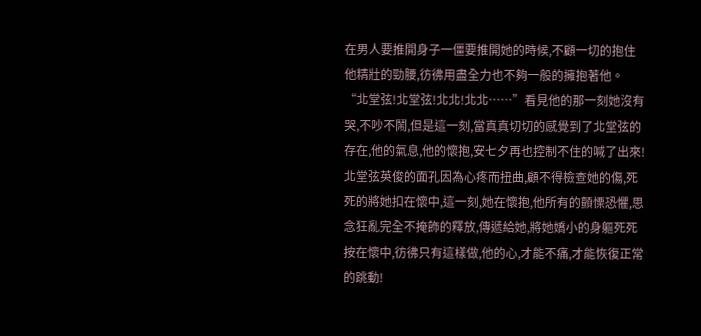在男人要推開身子一僵要推開她的時候,不顧一切的抱住他精壯的勁腰,彷彿用盡全力也不夠一般的擁抱著他。
“北堂弦!北堂弦!北北!北北……”看見他的那一刻她沒有哭,不吵不鬧,但是這一刻,當真真切切的感覺到了北堂弦的存在,他的氣息,他的懷抱,安七夕再也控制不住的喊了出來!
北堂弦英俊的面孔因為心疼而扭曲,顧不得檢查她的傷,死死的將她扣在懷中,這一刻,她在懷抱,他所有的顫慄恐懼,思念狂亂完全不掩飾的釋放,傳遞給她,將她嬌小的身軀死死按在懷中,彷彿只有這樣做,他的心,才能不痛,才能恢復正常的跳動!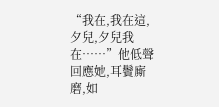“我在,我在這,夕兒,夕兒我在……”他低聲回應她,耳鬢廝磨,如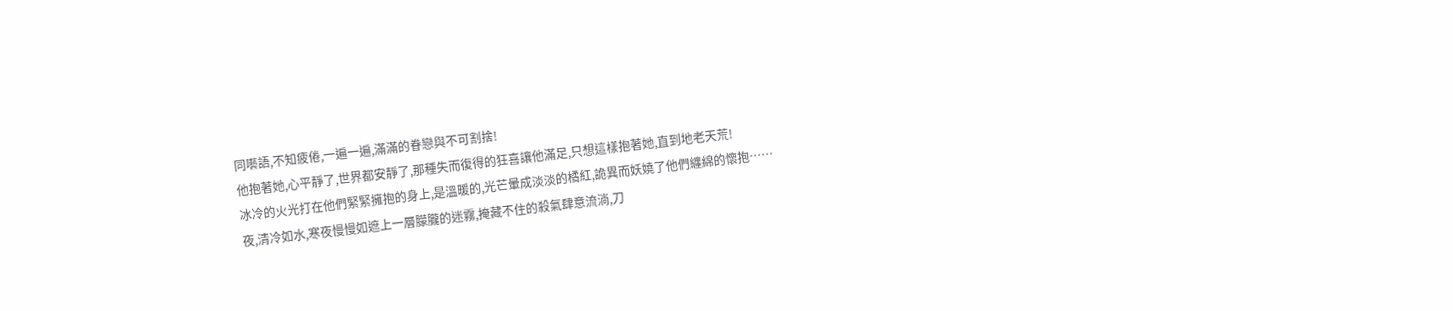同囈語,不知疲倦,一遍一遍,滿滿的眷戀與不可割捨!
他抱著她,心平靜了,世界都安靜了,那種失而復得的狂喜讓他滿足,只想這樣抱著她,直到地老天荒!
冰冷的火光打在他們緊緊擁抱的身上,是溫暖的,光芒暈成淡淡的橘紅,詭異而妖嬈了他們纏綿的懷抱……
夜,清冷如水,寒夜慢慢如遮上一層朦朧的迷霧,掩藏不住的殺氣肆意流淌,刀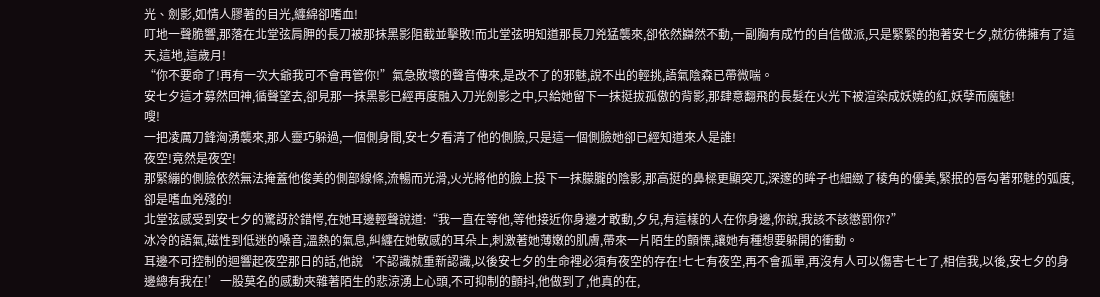光、劍影,如情人膠著的目光,纏綿卻嗜血!
叮地一聲脆響,那落在北堂弦肩胛的長刀被那抹黑影阻截並擊敗!而北堂弦明知道那長刀兇猛襲來,卻依然巋然不動,一副胸有成竹的自信做派,只是緊緊的抱著安七夕,就彷彿擁有了這天,這地,這歲月!
“你不要命了!再有一次大爺我可不會再管你!”氣急敗壞的聲音傳來,是改不了的邪魅,說不出的輕挑,語氣陰森已帶微喘。
安七夕這才募然回神,循聲望去,卻見那一抹黑影已經再度融入刀光劍影之中,只給她留下一抹挺拔孤傲的背影,那肆意翻飛的長髮在火光下被渲染成妖嬈的紅,妖孽而魔魅!
嗖!
一把凌厲刀鋒洶湧襲來,那人靈巧躲過,一個側身間,安七夕看清了他的側臉,只是這一個側臉她卻已經知道來人是誰!
夜空!竟然是夜空!
那緊繃的側臉依然無法掩蓋他俊美的側部線條,流暢而光滑,火光將他的臉上投下一抹朦朧的陰影,那高挺的鼻樑更顯突兀,深邃的眸子也細緻了稜角的優美,緊抿的唇勾著邪魅的弧度,卻是嗜血兇殘的!
北堂弦感受到安七夕的驚訝於錯愕,在她耳邊輕聲說道:“我一直在等他,等他接近你身邊才敢動,夕兒,有這樣的人在你身邊,你說,我該不該懲罰你?”
冰冷的語氣,磁性到低迷的嗓音,溫熱的氣息,糾纏在她敏感的耳朵上,刺激著她薄嫩的肌膚,帶來一片陌生的顫慄,讓她有種想要躲開的衝動。
耳邊不可控制的迴響起夜空那日的話,他說‘不認識就重新認識,以後安七夕的生命裡必須有夜空的存在!七七有夜空,再不會孤單,再沒有人可以傷害七七了,相信我,以後,安七夕的身邊總有我在!’一股莫名的感動夾雜著陌生的悲涼湧上心頭,不可抑制的顫抖,他做到了,他真的在,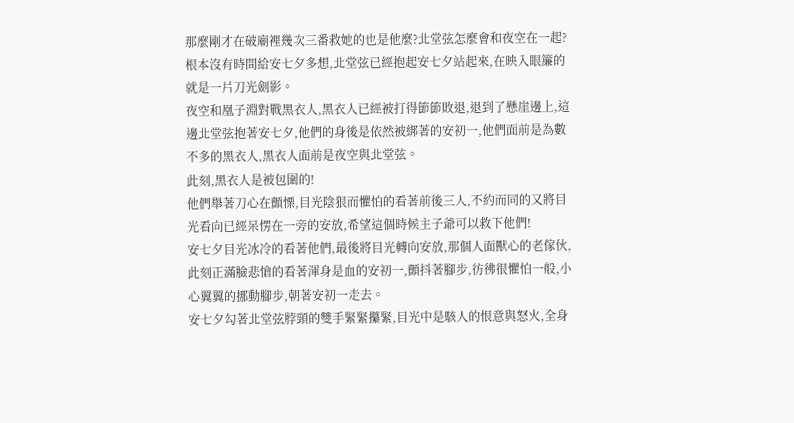那麼剛才在破廟裡幾次三番救她的也是他麼?北堂弦怎麼會和夜空在一起?
根本沒有時間給安七夕多想,北堂弦已經抱起安七夕站起來,在映入眼簾的就是一片刀光劍影。
夜空和凰子淵對戰黑衣人,黑衣人已經被打得節節敗退,退到了懸崖邊上,這邊北堂弦抱著安七夕,他們的身後是依然被綁著的安初一,他們面前是為數不多的黑衣人,黑衣人面前是夜空與北堂弦。
此刻,黑衣人是被包圍的!
他們舉著刀心在顫慄,目光陰狠而懼怕的看著前後三人,不約而同的又將目光看向已經呆愣在一旁的安放,希望這個時候主子爺可以救下他們!
安七夕目光冰冷的看著他們,最後將目光轉向安放,那個人面獸心的老傢伙,此刻正滿臉悲愴的看著渾身是血的安初一,顫抖著腳步,彷彿很懼怕一般,小心翼翼的挪動腳步,朝著安初一走去。
安七夕勾著北堂弦脖頸的雙手緊緊攥緊,目光中是駭人的恨意與怒火,全身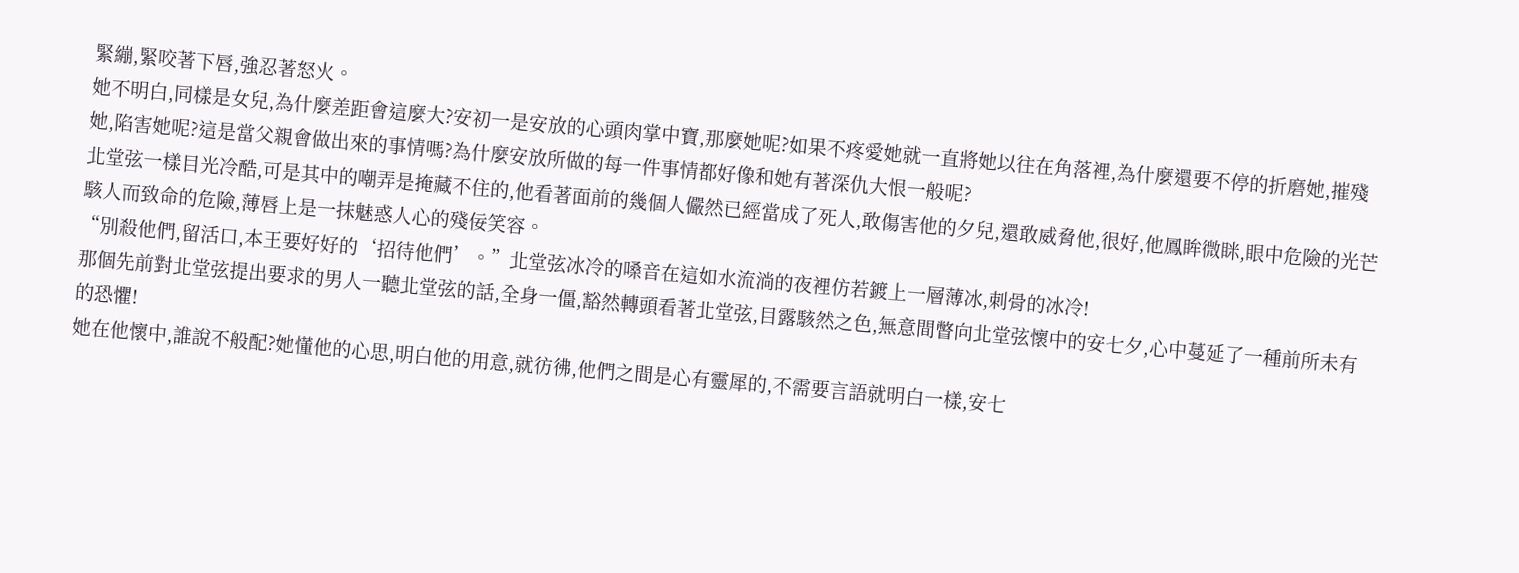緊繃,緊咬著下唇,強忍著怒火。
她不明白,同樣是女兒,為什麼差距會這麼大?安初一是安放的心頭肉掌中寶,那麼她呢?如果不疼愛她就一直將她以往在角落裡,為什麼還要不停的折磨她,摧殘她,陷害她呢?這是當父親會做出來的事情嗎?為什麼安放所做的每一件事情都好像和她有著深仇大恨一般呢?
北堂弦一樣目光冷酷,可是其中的嘲弄是掩藏不住的,他看著面前的幾個人儼然已經當成了死人,敢傷害他的夕兒,還敢威脅他,很好,他鳳眸微眯,眼中危險的光芒駭人而致命的危險,薄唇上是一抹魅惑人心的殘佞笑容。
“別殺他們,留活口,本王要好好的‘招待他們’。”北堂弦冰冷的嗓音在這如水流淌的夜裡仿若鍍上一層薄冰,刺骨的冰冷!
那個先前對北堂弦提出要求的男人一聽北堂弦的話,全身一僵,豁然轉頭看著北堂弦,目露駭然之色,無意間瞥向北堂弦懷中的安七夕,心中蔓延了一種前所未有的恐懼!
她在他懷中,誰說不般配?她懂他的心思,明白他的用意,就彷彿,他們之間是心有靈犀的,不需要言語就明白一樣,安七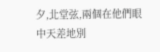夕,北堂弦,兩個在他們眼中天差地別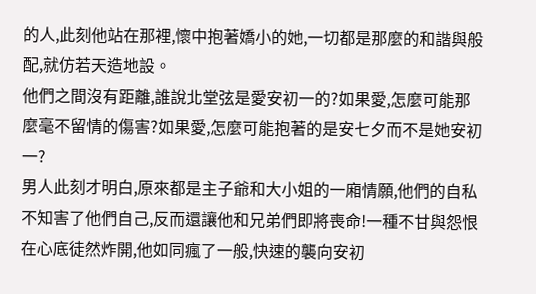的人,此刻他站在那裡,懷中抱著嬌小的她,一切都是那麼的和諧與般配,就仿若天造地設。
他們之間沒有距離,誰說北堂弦是愛安初一的?如果愛,怎麼可能那麼毫不留情的傷害?如果愛,怎麼可能抱著的是安七夕而不是她安初一?
男人此刻才明白,原來都是主子爺和大小姐的一廂情願,他們的自私不知害了他們自己,反而還讓他和兄弟們即將喪命!一種不甘與怨恨在心底徒然炸開,他如同瘋了一般,快速的襲向安初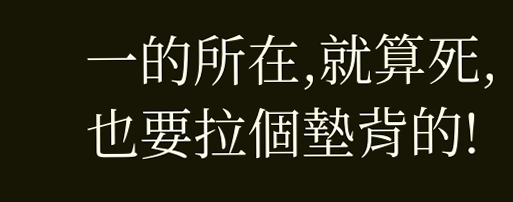一的所在,就算死,也要拉個墊背的!